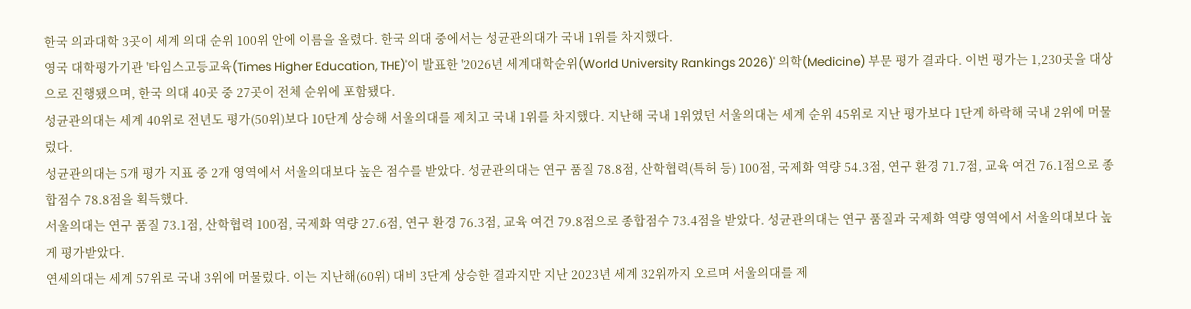한국 의과대학 3곳이 세계 의대 순위 100위 안에 이름을 올렸다. 한국 의대 중에서는 성균관의대가 국내 1위를 차지했다.
영국 대학평가기관 '타임스고등교육(Times Higher Education, THE)'이 발표한 '2026년 세계대학순위(World University Rankings 2026)' 의학(Medicine) 부문 평가 결과다. 이번 평가는 1,230곳을 대상으로 진행됐으며, 한국 의대 40곳 중 27곳이 전체 순위에 포함됐다.
성균관의대는 세계 40위로 전년도 평가(50위)보다 10단계 상승해 서울의대를 제치고 국내 1위를 차지했다. 지난해 국내 1위였던 서울의대는 세계 순위 45위로 지난 평가보다 1단계 하락해 국내 2위에 머물렀다.
성균관의대는 5개 평가 지표 중 2개 영역에서 서울의대보다 높은 점수를 받았다. 성균관의대는 연구 품질 78.8점, 산학협력(특허 등) 100점, 국제화 역량 54.3점, 연구 환경 71.7점, 교육 여건 76.1점으로 종합점수 78.8점을 획득했다.
서울의대는 연구 품질 73.1점, 산학협력 100점, 국제화 역량 27.6점, 연구 환경 76.3점, 교육 여건 79.8점으로 종합점수 73.4점을 받았다. 성균관의대는 연구 품질과 국제화 역량 영역에서 서울의대보다 높게 평가받았다.
연세의대는 세계 57위로 국내 3위에 머물렀다. 이는 지난해(60위) 대비 3단계 상승한 결과지만 지난 2023년 세계 32위까지 오르며 서울의대를 제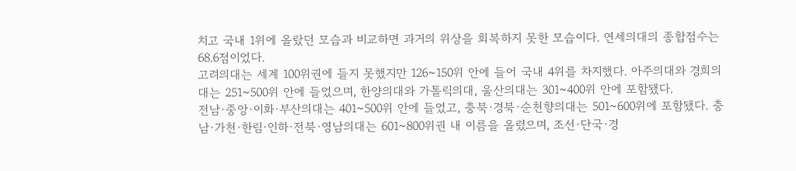치고 국내 1위에 올랐던 모습과 비교하면 과거의 위상을 회복하지 못한 모습이다. 연세의대의 종합점수는 68.6점이었다.
고려의대는 세계 100위권에 들지 못했지만 126~150위 안에 들어 국내 4위를 차지했다. 아주의대와 경희의대는 251~500위 안에 들었으며, 한양의대와 가톨릭의대, 울산의대는 301~400위 안에 포함됐다.
전남·중앙·이화·부산의대는 401~500위 안에 들었고, 충북·경북·순천향의대는 501~600위에 포함됐다. 충남·가천·한림·인하·전북·영남의대는 601~800위권 내 이름을 올렸으며, 조선·단국·경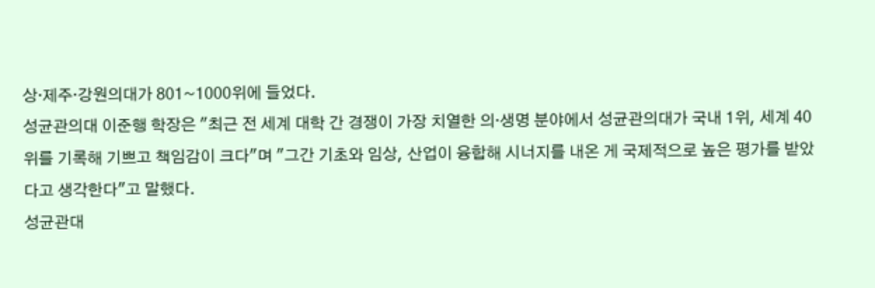상·제주·강원의대가 801~1000위에 들었다.
성균관의대 이준행 학장은 "최근 전 세계 대학 간 경쟁이 가장 치열한 의·생명 분야에서 성균관의대가 국내 1위, 세계 40위를 기록해 기쁘고 책임감이 크다"며 "그간 기초와 임상, 산업이 융합해 시너지를 내온 게 국제적으로 높은 평가를 받았다고 생각한다"고 말했다.
성균관대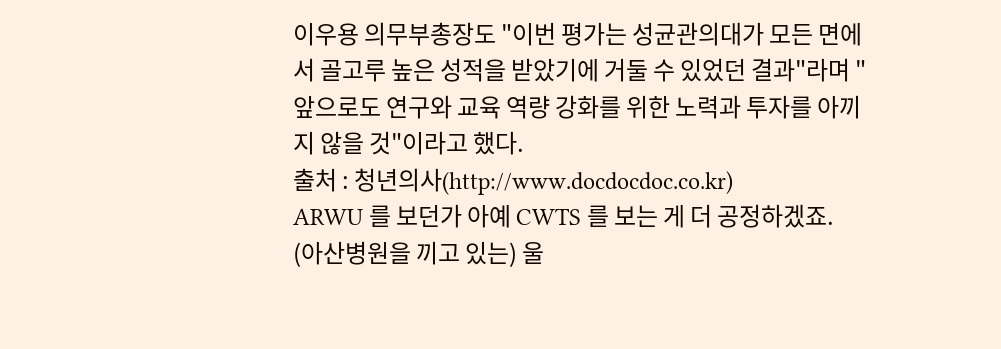이우용 의무부총장도 "이번 평가는 성균관의대가 모든 면에서 골고루 높은 성적을 받았기에 거둘 수 있었던 결과"라며 "앞으로도 연구와 교육 역량 강화를 위한 노력과 투자를 아끼지 않을 것"이라고 했다.
출처 : 청년의사(http://www.docdocdoc.co.kr)
ARWU 를 보던가 아예 CWTS 를 보는 게 더 공정하겠죠.
(아산병원을 끼고 있는) 울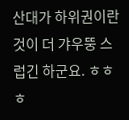산대가 하위권이란 것이 더 갸우뚱 스럽긴 하군요. ㅎㅎㅎ